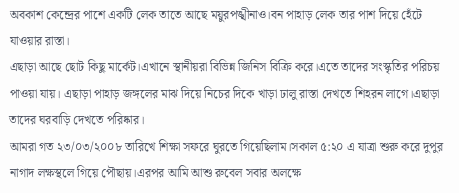অবকাশ কেন্দ্রের পাশে একটি লেক তাতে আছে ময়ুরপঙ্খীনাও।বন পাহাড় লেক তার পাশ দিয়ে হেঁটে যাওয়ার রাস্তা।
এছাড়া আছে ছোট কিছু মার্কেট।এখানে স্থানীয়রা বিভিন্ন জিনিস বিক্রি করে।এতে তাদের সংস্কৃতির পরিচয় পাওয়া যায়। এছাড়া পাহাড় জঙ্গলের মাঝ দিয়ে নিচের দিকে খাড়া ঢালু রাস্তা দেখতে শিহরন লাগে।এছাড়া তাদের ঘরবাড়ি দেখতে পরিষ্কার।
আমরা গত ২৩/০৩/২০০৮ তারিখে শিক্ষা সফরে ঘুরতে গিয়েছিলাম।সকাল ৫:২০ এ যাত্রা শুরু করে দুপুর নাগাদ লক্ষস্থলে গিয়ে পৌছায়।এরপর আমি আশু রুবেল সবার অলক্ষে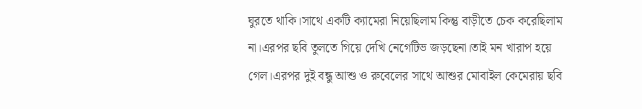ঘুরতে থাকি।সাথে একটি ক্যামেরা নিয়েছিলাম কিন্তু বাড়ীতে চেক করেছিলাম না।এরপর ছবি তুলতে গিয়ে দেখি নেগেটিভ জড়ছেনা।তাই মন খারাপ হয়ে গেল।এরপর দুই বন্ধু আশু ও রুবেলের সাথে আশুর মোবাইল কেমেরায় ছবি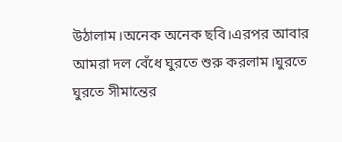উঠালাম।অনেক অনেক ছবি।এরপর আবার আমরা দল বেঁধে ঘুরতে শুরু করলাম।ঘুরতে ঘুরতে সীমান্তের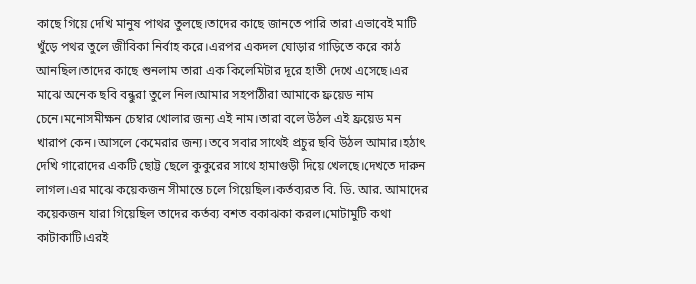কাছে গিয়ে দেখি মানুষ পাথর তুলছে।তাদের কাছে জানতে পারি তারা এভাবেই মাটি খুঁড়ে পথর তুলে জীবিকা নির্বাহ করে।এরপর একদল ঘোড়ার গাড়িতে করে কাঠ আনছিল।তাদের কাছে শুনলাম তারা এক কিলেমিটার দূরে হাতী দেখে এসেছে।এর মাঝে অনেক ছবি বন্ধুরা তুলে নিল।আমার সহপাঠীরা আমাকে ফ্রয়েড নাম চেনে।মনোসমীক্ষন চেম্বার খোলার জন্য এই নাম।তারা বলে উঠল এই ফ্রয়েড মন খারাপ কেন।আসলে কেমেরার জন্য।তবে সবার সাথেই প্রচুর ছবি উঠল আমার।হঠাৎ দেখি গারোদের একটি ছোট্ট ছেলে কুকুরের সাথে হামাগুড়ী দিয়ে খেলছে।দেখতে দারুন লাগল।এর মাঝে কয়েকজন সীমান্তে চলে গিয়েছিল।কর্তব্যরত বি. ডি. আর. আমাদের কয়েকজন যারা গিয়েছিল তাদের কর্তব্য বশত বকাঝকা করল।মোটামুটি কথা কাটাকাটি।এরই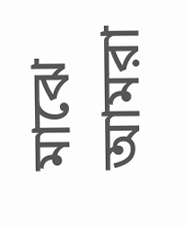মাঝে আমরা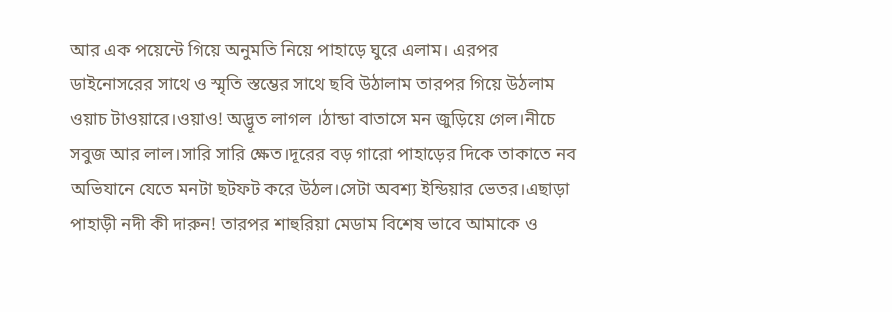আর এক পয়েন্টে গিয়ে অনুমতি নিয়ে পাহাড়ে ঘুরে এলাম। এরপর ডাইনোসরের সাথে ও স্মৃতি স্তম্ভের সাথে ছবি উঠালাম তারপর গিয়ে উঠলাম ওয়াচ টাওয়ারে।ওয়াও! অদ্ভূত লাগল ।ঠান্ডা বাতাসে মন জুড়িয়ে গেল।নীচে সবুজ আর লাল।সারি সারি ক্ষেত।দূরের বড় গারো পাহাড়ের দিকে তাকাতে নব অভিযানে যেতে মনটা ছটফট করে উঠল।সেটা অবশ্য ইন্ডিয়ার ভেতর।এছাড়া পাহাড়ী নদী কী দারুন! তারপর শাহুরিয়া মেডাম বিশেষ ভাবে আমাকে ও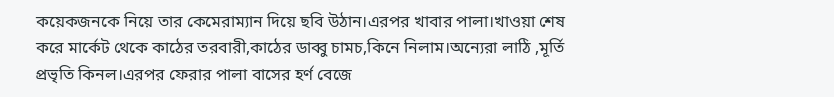কয়েকজনকে নিয়ে তার কেমেরাম্যান দিয়ে ছবি উঠান।এরপর খাবার পালা।খাওয়া শেষ করে মার্কেট থেকে কাঠের তরবারী,কাঠের ডাব্বু চামচ,কিনে নিলাম।অন্যেরা লাঠি ,মূর্তি প্রভৃতি কিনল।এরপর ফেরার পালা বাসের হর্ণ বেজে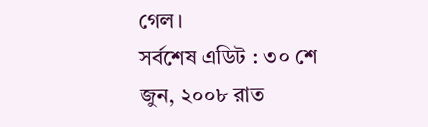গেল।
সর্বশেষ এডিট : ৩০ শে জুন, ২০০৮ রাত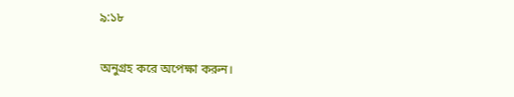৯:১৮

অনুগ্রহ করে অপেক্ষা করুন।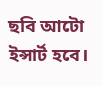ছবি আটো ইন্সার্ট হবে।